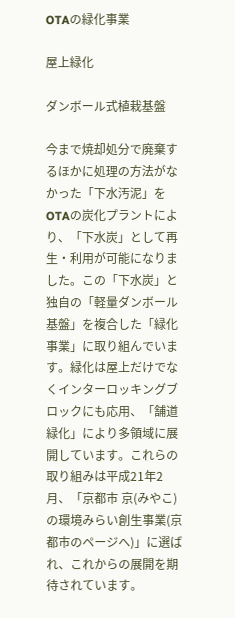OTAの緑化事業

屋上緑化

ダンボール式植栽基盤

今まで焼却処分で廃棄するほかに処理の方法がなかった「下水汚泥」をOTAの炭化プラントにより、「下水炭」として再生・利用が可能になりました。この「下水炭」と独自の「軽量ダンボール基盤」を複合した「緑化事業」に取り組んでいます。緑化は屋上だけでなくインターロッキングブロックにも応用、「舗道緑化」により多領域に展開しています。これらの取り組みは平成21年2月、「京都市 京(みやこ)の環境みらい創生事業(京都市のページへ)」に選ばれ、これからの展開を期待されています。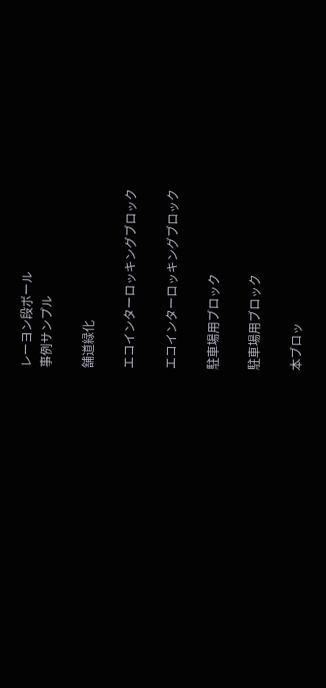レーヨン段ボール
事例サンプル

舗道緑化

エコインターロッキングブロック

エコインターロッキングブロック

駐車場用ブロック

駐車場用ブロック

本ブロッ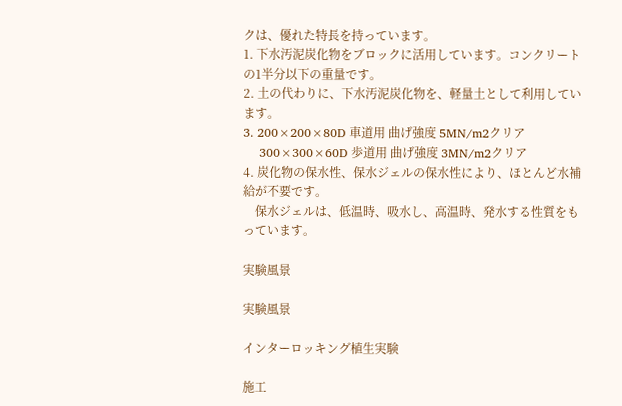クは、優れた特長を持っています。
1. 下水汚泥炭化物をブロックに活用しています。コンクリートの1半分以下の重量です。
2. 土の代わりに、下水汚泥炭化物を、軽量土として利用しています。
3. 200×200×80D 車道用 曲げ強度 5MN/m2クリア
    300×300×60D 歩道用 曲げ強度 3MN/m2クリア
4. 炭化物の保水性、保水ジェルの保水性により、ほとんど水補給が不要です。
    保水ジェルは、低温時、吸水し、高温時、発水する性質をもっています。

実験風景

実験風景

インターロッキング植生実験

施工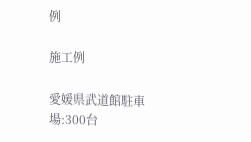例

施工例

愛媛県武道館駐車場:300台